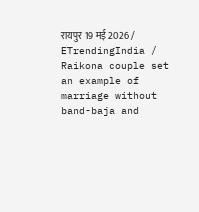रायपुर 19 मई 2026 / ETrendingIndia / Raikona couple set an example of marriage without band-baja and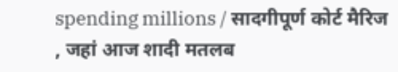spending millions / सादगीपूर्ण कोर्ट मैरिज , जहां आज शादी मतलब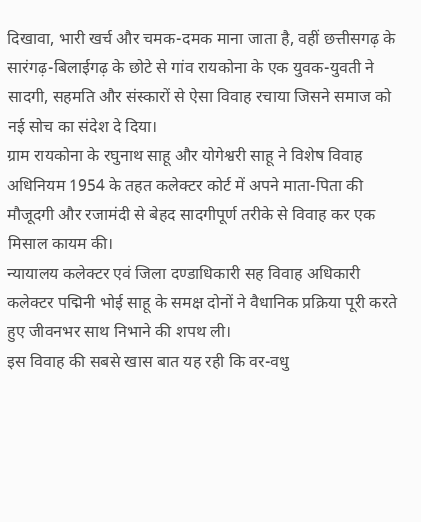दिखावा, भारी खर्च और चमक-दमक माना जाता है, वहीं छत्तीसगढ़ के सारंगढ़-बिलाईगढ़ के छोटे से गांव रायकोना के एक युवक-युवती ने सादगी, सहमति और संस्कारों से ऐसा विवाह रचाया जिसने समाज को नई सोच का संदेश दे दिया।
ग्राम रायकोना के रघुनाथ साहू और योगेश्वरी साहू ने विशेष विवाह अधिनियम 1954 के तहत कलेक्टर कोर्ट में अपने माता-पिता की मौजूदगी और रजामंदी से बेहद सादगीपूर्ण तरीके से विवाह कर एक मिसाल कायम की।
न्यायालय कलेक्टर एवं जिला दण्डाधिकारी सह विवाह अधिकारी कलेक्टर पद्मिनी भोई साहू के समक्ष दोनों ने वैधानिक प्रक्रिया पूरी करते हुए जीवनभर साथ निभाने की शपथ ली।
इस विवाह की सबसे खास बात यह रही कि वर-वधु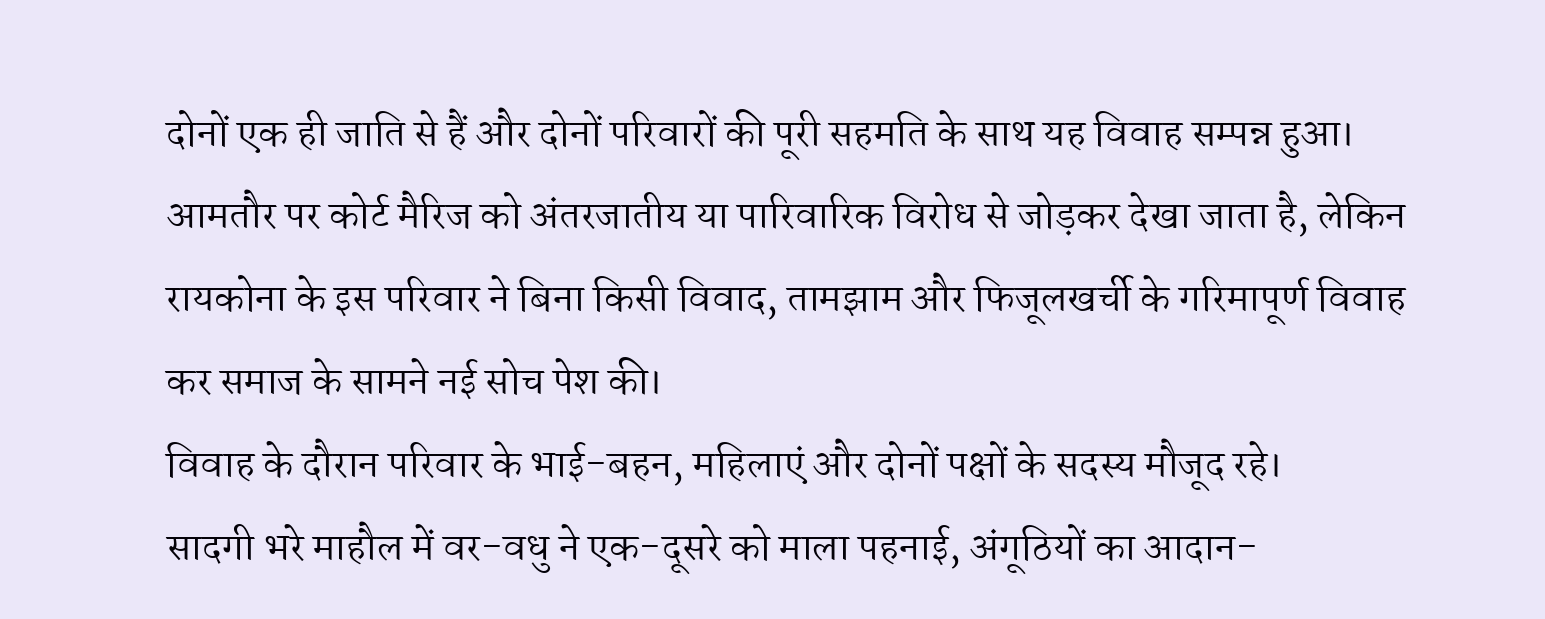दोनों एक ही जाति से हैं और दोनों परिवारों की पूरी सहमति के साथ यह विवाह सम्पन्न हुआ।
आमतौर पर कोर्ट मैरिज को अंतरजातीय या पारिवारिक विरोध से जोड़कर देखा जाता है, लेकिन रायकोना के इस परिवार ने बिना किसी विवाद, तामझाम और फिजूलखर्ची के गरिमापूर्ण विवाह कर समाज के सामने नई सोच पेश की।
विवाह के दौरान परिवार के भाई-बहन, महिलाएं और दोनों पक्षों के सदस्य मौजूद रहे।
सादगी भरे माहौल में वर-वधु ने एक-दूसरे को माला पहनाई, अंगूठियों का आदान-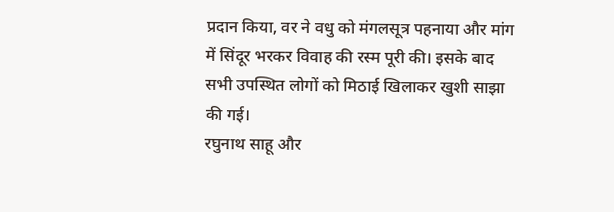प्रदान किया, वर ने वधु को मंगलसूत्र पहनाया और मांग में सिंदूर भरकर विवाह की रस्म पूरी की। इसके बाद सभी उपस्थित लोगों को मिठाई खिलाकर खुशी साझा की गई।
रघुनाथ साहू और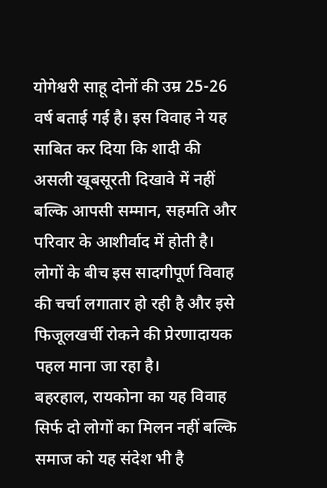योगेश्वरी साहू दोनों की उम्र 25-26 वर्ष बताई गई है। इस विवाह ने यह साबित कर दिया कि शादी की असली खूबसूरती दिखावे में नहीं बल्कि आपसी सम्मान, सहमति और परिवार के आशीर्वाद में होती है।
लोगों के बीच इस सादगीपूर्ण विवाह की चर्चा लगातार हो रही है और इसे फिजूलखर्ची रोकने की प्रेरणादायक पहल माना जा रहा है।
बहरहाल, रायकोना का यह विवाह सिर्फ दो लोगों का मिलन नहीं बल्कि समाज को यह संदेश भी है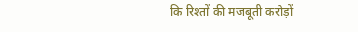कि रिश्तों की मजबूती करोड़ों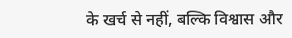के खर्च से नहीं, बल्कि विश्वास और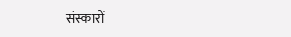संस्कारों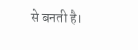से बनती है।